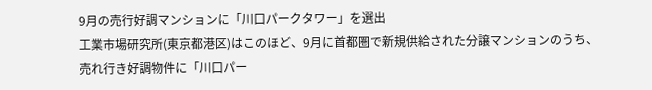9月の売行好調マンションに「川口パークタワー」を選出
工業市場研究所(東京都港区)はこのほど、9月に首都圏で新規供給された分譲マンションのうち、売れ行き好調物件に「川口パー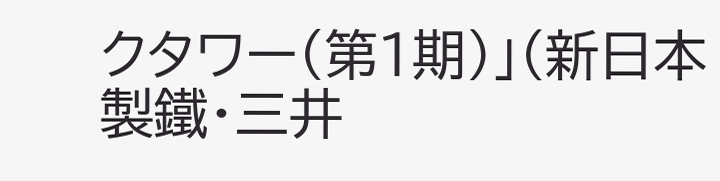クタワー(第1期)」(新日本製鐵・三井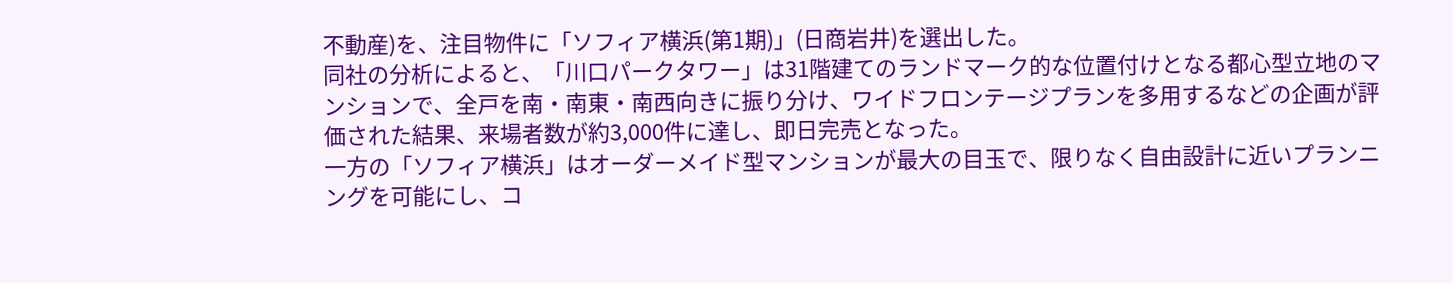不動産)を、注目物件に「ソフィア横浜(第1期)」(日商岩井)を選出した。
同社の分析によると、「川口パークタワー」は31階建てのランドマーク的な位置付けとなる都心型立地のマンションで、全戸を南・南東・南西向きに振り分け、ワイドフロンテージプランを多用するなどの企画が評価された結果、来場者数が約3,000件に達し、即日完売となった。
一方の「ソフィア横浜」はオーダーメイド型マンションが最大の目玉で、限りなく自由設計に近いプランニングを可能にし、コ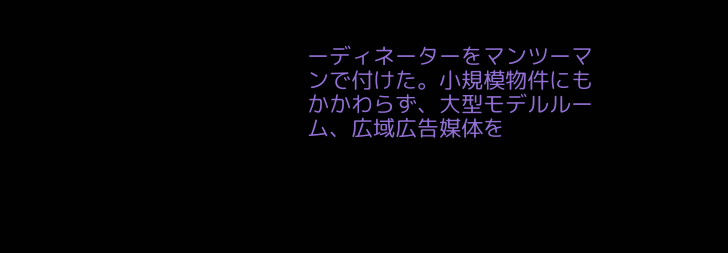ーディネーターをマンツーマンで付けた。小規模物件にもかかわらず、大型モデルルーム、広域広告媒体を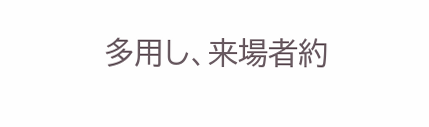多用し、来場者約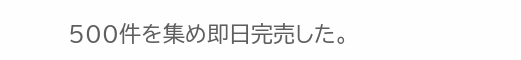500件を集め即日完売した。